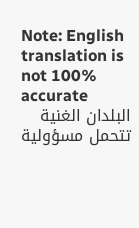Note: English translation is not 100% accurate
البلدان الغنية تتحمل مسؤولية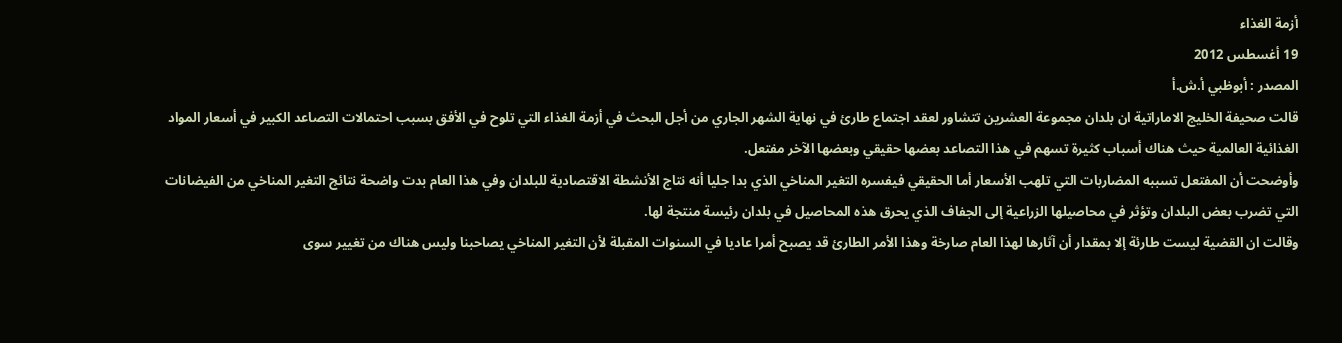أزمة الغذاء
19 أغسطس 2012
المصدر : أبوظبي أ.ش.أ
قالت صحيفة الخليج الاماراتية ان بلدان مجموعة العشرين تتشاور لعقد اجتماع طارئ في نهاية الشهر الجاري من أجل البحث في أزمة الغذاء التي تلوح في الأفق بسبب احتمالات التصاعد الكبير في أسعار المواد الغذائية العالمية حيث هناك أسباب كثيرة تسهم في هذا التصاعد بعضها حقيقي وبعضها الآخر مفتعل.
وأوضحت أن المفتعل تسببه المضاربات التي تلهب الأسعار أما الحقيقي فيفسره التغير المناخي الذي بدا جليا أنه نتاج الأنشطة الاقتصادية للبلدان وفي هذا العام بدت واضحة نتائج التغير المناخي من الفيضانات التي تضرب بعض البلدان وتؤثر في محاصيلها الزراعية إلى الجفاف الذي يحرق هذه المحاصيل في بلدان رئيسة منتجة لها.
وقالت ان القضية ليست طارئة إلا بمقدار أن آثارها لهذا العام صارخة وهذا الأمر الطارئ قد يصبح أمرا عاديا في السنوات المقبلة لأن التغير المناخي يصاحبنا وليس هناك من تغيير سوى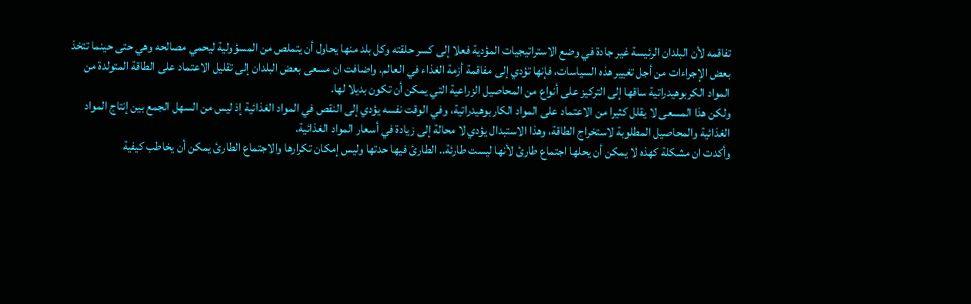تفاقمه لأن البلدان الرئيسة غير جادة في وضع الاستراتيجيات المؤدية فعلا إلى كسر حلقته وكل بلد منها يحاول أن يتملص من المسؤولية ليحمي مصالحه وهي حتى حينما تتخذ بعض الإجراءات من أجل تغيير هذه السياسات، فإنها تؤدي إلى مفاقمة أزمة الغذاء في العالم. واضافت ان مسعى بعض البلدان إلى تقليل الاعتماد على الطاقة المتولدة من المواد الكربوهيدراتية ساقها إلى التركيز على أنواع من المحاصيل الزراعية التي يمكن أن تكون بديلا لها.
ولكن هذا المسعى لا يقلل كثيرا من الاعتماد على المواد الكاربوهيدراتية، وفي الوقت نفسه يؤدي إلى النقص في المواد الغذائية إذ ليس من السهل الجمع بين إنتاج المواد الغذائية والمحاصيل المطلوبة لاستخراج الطاقة، وهذا الاستبدال يؤدي لا محالة إلى زيادة في أسعار المواد الغذائية.
وأكدت ان مشكلة كهذه لا يمكن أن يحلها اجتماع طارئ لأنها ليست طارئة.. الطارئ فيها حدتها وليس إمكان تكرارها والاجتماع الطارئ يمكن أن يخاطب كيفية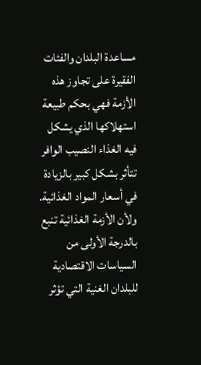مساعدة البلدان والفئات الفقيرة على تجاوز هذه الأزمة فهي بحكم طبيعة استهلاكها الذي يشكل فيه الغذاء النصيب الوافر تتأثر بشكل كبير بالزيادة في أسعار المواد الغذائية.
ولأن الأزمة الغذائية تنبع بالدرجة الأولى من السياسات الاقتصادية للبلدان الغنية التي تؤثر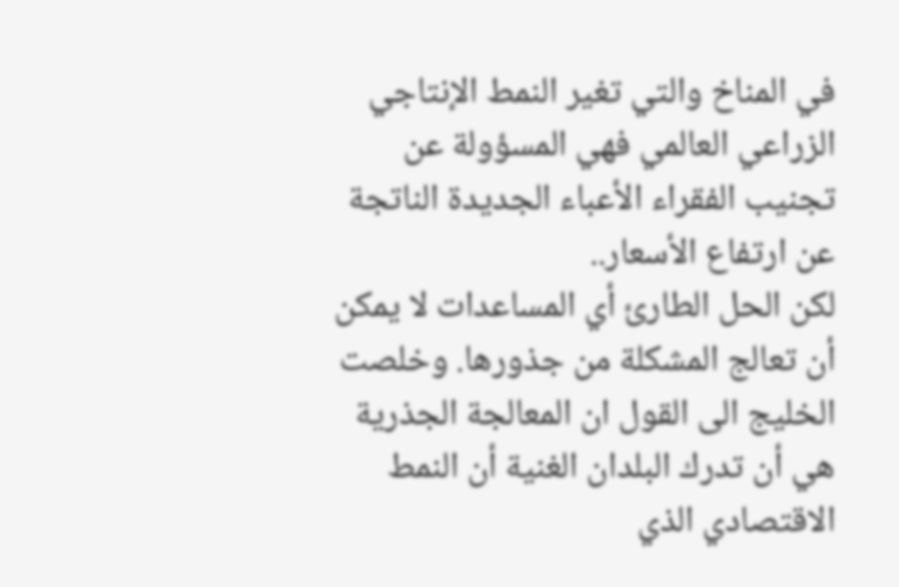في المناخ والتي تغير النمط الإنتاجي الزراعي العالمي فهي المسؤولة عن تجنيب الفقراء الأعباء الجديدة الناتجة عن ارتفاع الأسعار..
لكن الحل الطارئ أي المساعدات لا يمكن أن تعالج المشكلة من جذورها. وخلصت الخليج الى القول ان المعالجة الجذرية هي أن تدرك البلدان الغنية أن النمط الاقتصادي الذي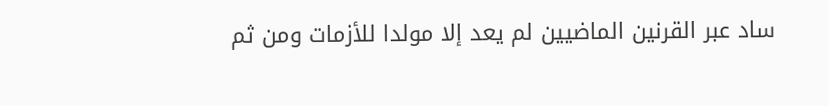ساد عبر القرنين الماضيين لم يعد إلا مولدا للأزمات ومن ثم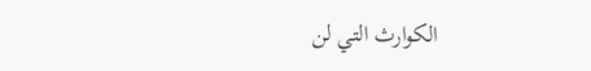الكوارث التي لن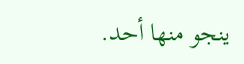ينجو منها أحد.